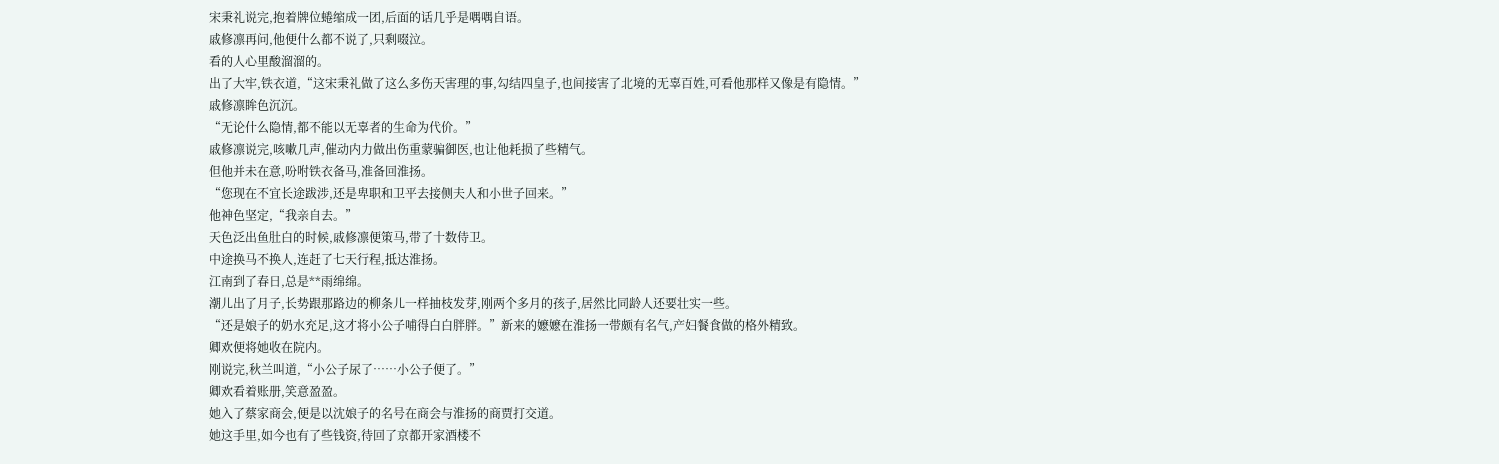宋秉礼说完,抱着牌位蜷缩成一团,后面的话几乎是喁喁自语。
戚修凛再问,他便什么都不说了,只剩啜泣。
看的人心里酸溜溜的。
出了大牢,铁衣道,“这宋秉礼做了这么多伤天害理的事,勾结四皇子,也间接害了北境的无辜百姓,可看他那样又像是有隐情。”
戚修凛眸色沉沉。
“无论什么隐情,都不能以无辜者的生命为代价。”
戚修凛说完,咳嗽几声,催动内力做出伤重蒙骗御医,也让他耗损了些精气。
但他并未在意,吩咐铁衣备马,准备回淮扬。
“您现在不宜长途跋涉,还是卑职和卫平去接侧夫人和小世子回来。”
他神色坚定,“我亲自去。”
天色泛出鱼肚白的时候,戚修凛便策马,带了十数侍卫。
中途换马不换人,连赶了七天行程,抵达淮扬。
江南到了春日,总是**雨绵绵。
潮儿出了月子,长势跟那路边的柳条儿一样抽枝发芽,刚两个多月的孩子,居然比同龄人还要壮实一些。
“还是娘子的奶水充足,这才将小公子哺得白白胖胖。”新来的嬷嬷在淮扬一带颇有名气,产妇餐食做的格外精致。
卿欢便将她收在院内。
刚说完,秋兰叫道,“小公子尿了……小公子便了。”
卿欢看着账册,笑意盈盈。
她入了蔡家商会,便是以沈娘子的名号在商会与淮扬的商贾打交道。
她这手里,如今也有了些钱资,待回了京都开家酒楼不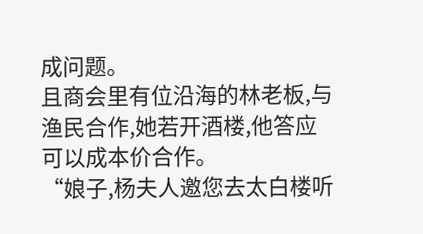成问题。
且商会里有位沿海的林老板,与渔民合作,她若开酒楼,他答应可以成本价合作。
“娘子,杨夫人邀您去太白楼听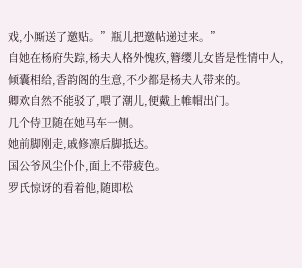戏,小厮送了邀贴。”瓶儿把邀帖递过来。”
自她在杨府失踪,杨夫人格外愧疚,簪缨儿女皆是性情中人,倾囊相给,香韵阁的生意,不少都是杨夫人带来的。
卿欢自然不能驳了,喂了潮儿,便戴上帷帽出门。
几个侍卫随在她马车一侧。
她前脚刚走,戚修凛后脚抵达。
国公爷风尘仆仆,面上不带疲色。
罗氏惊讶的看着他,随即松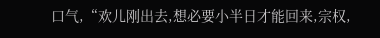口气,“欢儿刚出去,想必要小半日才能回来,宗权,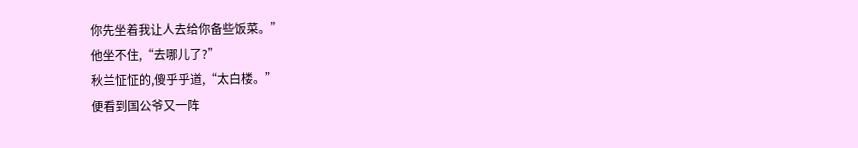你先坐着我让人去给你备些饭菜。”
他坐不住,“去哪儿了?”
秋兰怔怔的,傻乎乎道,“太白楼。”
便看到国公爷又一阵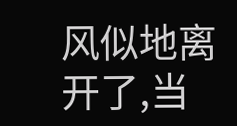风似地离开了,当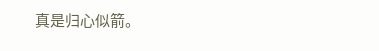真是归心似箭。